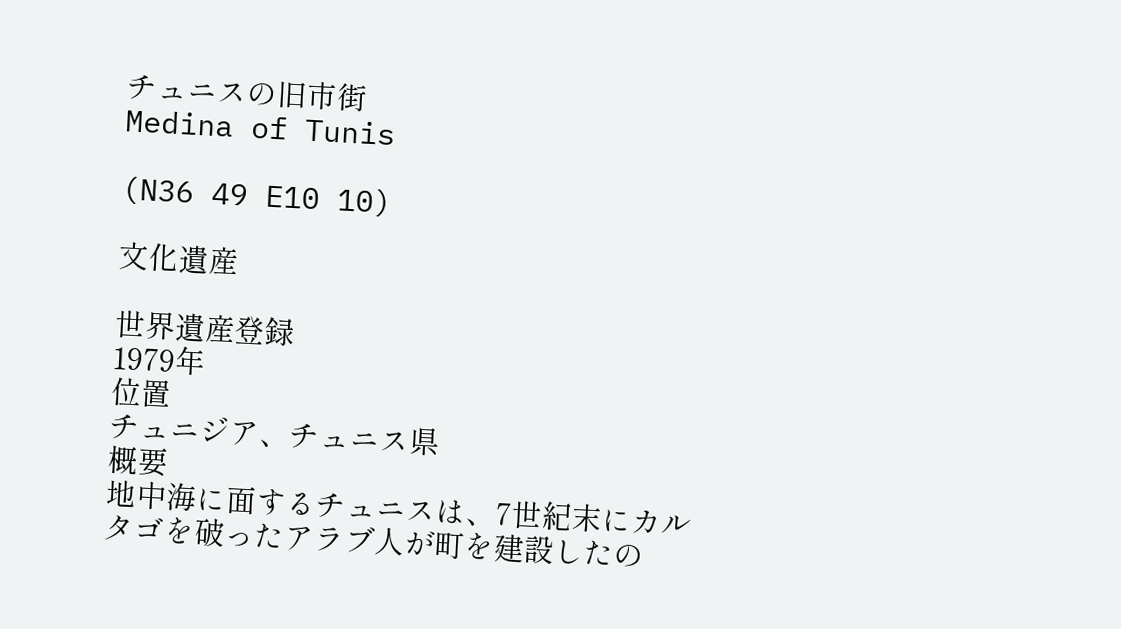チュニスの旧市街
Medina of Tunis

(N36 49 E10 10)

文化遺産

世界遺産登録
1979年
位置
チュニジア、チュニス県
概要
地中海に面するチュニスは、7世紀末にカルタゴを破ったアラブ人が町を建設したの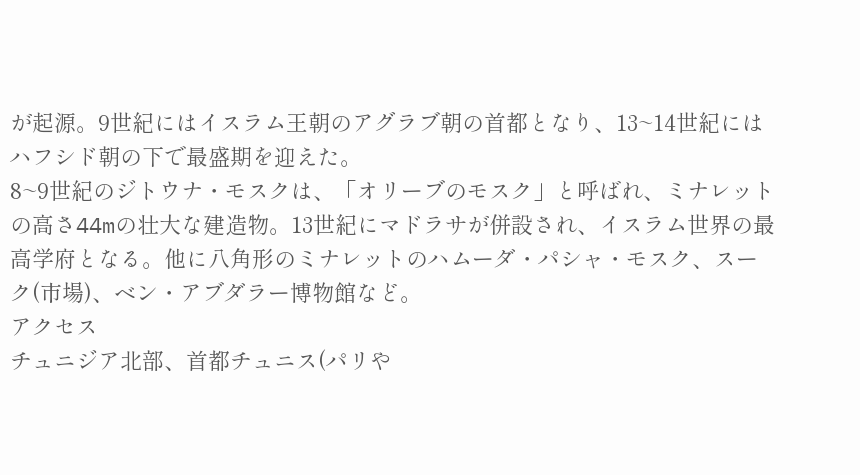が起源。9世紀にはイスラム王朝のアグラブ朝の首都となり、13~14世紀にはハフシド朝の下で最盛期を迎えた。
8~9世紀のジトウナ・モスクは、「オリーブのモスク」と呼ばれ、ミナレットの高さ44mの壮大な建造物。13世紀にマドラサが併設され、イスラム世界の最高学府となる。他に八角形のミナレットのハムーダ・パシャ・モスク、スーク(市場)、ベン・アブダラー博物館など。
アクセス
チュニジア北部、首都チュニス(パリや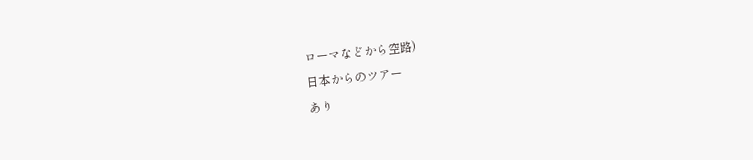ローマなどから空路)
日本からのツアー
あり